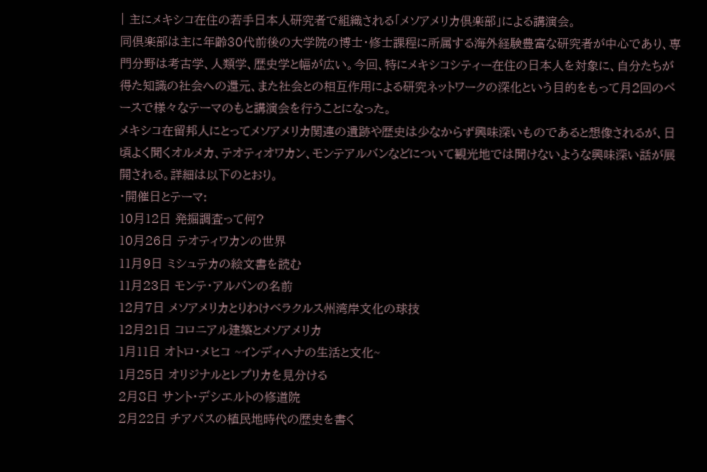| 主にメキシコ在住の若手日本人研究者で組織される「メソアメリカ倶楽部」による講演会。
同倶楽部は主に年齢30代前後の大学院の博士・修士課程に所属する海外経験豊富な研究者が中心であり、専門分野は考古学、人類学、歴史学と幅が広い。今回、特にメキシコシティー在住の日本人を対象に、自分たちが得た知識の社会への還元、また社会との相互作用による研究ネットワークの深化という目的をもって月2回のペースで様々なテーマのもと講演会を行うことになった。
メキシコ在留邦人にとってメソアメリカ関連の遺跡や歴史は少なからず興味深いものであると想像されるが、日頃よく聞くオルメカ、テオティオワカン、モンテアルバンなどについて観光地では聞けないような興味深い話が展開される。詳細は以下のとおり。
・開催日とテーマ:
10月12日 発掘調査って何?
10月26日 テオティワカンの世界
11月9日 ミシュテカの絵文書を読む
11月23日 モンテ・アルバンの名前
12月7日 メソアメリカとりわけベラクルス州湾岸文化の球技
12月21日 コロニアル建築とメソアメリカ
1月11日 オトロ・メヒコ ~インディへナの生活と文化~
1月25日 オリジナルとレプリカを見分ける
2月8日 サント・デシエルトの修道院
2月22日 チアパスの植民地時代の歴史を書く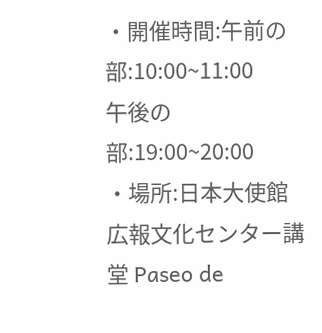・開催時間:午前の部:10:00~11:00
午後の部:19:00~20:00
・場所:日本大使館広報文化センター講堂 Paseo de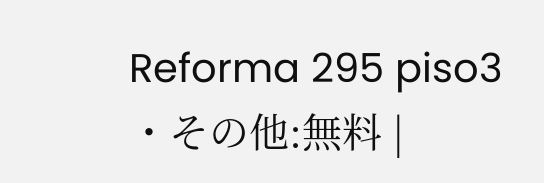Reforma 295 piso3
・その他:無料 |